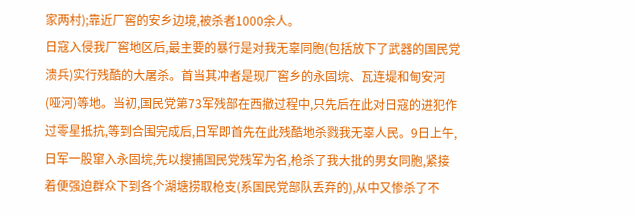家两村);靠近厂窖的安乡边境,被杀者1000余人。
日寇入侵我厂窖地区后,最主要的暴行是对我无辜同胞(包括放下了武器的国民党溃兵)实行残酷的大屠杀。首当其冲者是现厂窖乡的永固垸、瓦连堤和甸安河(哑河)等地。当初,国民党第73军残部在西撤过程中,只先后在此对日寇的进犯作过零星抵抗,等到合围完成后,日军即首先在此残酷地杀戮我无辜人民。9日上午,日军一股窜入永固垸,先以搜捕国民党残军为名,枪杀了我大批的男女同胞,紧接着便强迫群众下到各个湖塘捞取枪支(系国民党部队丢弃的),从中又惨杀了不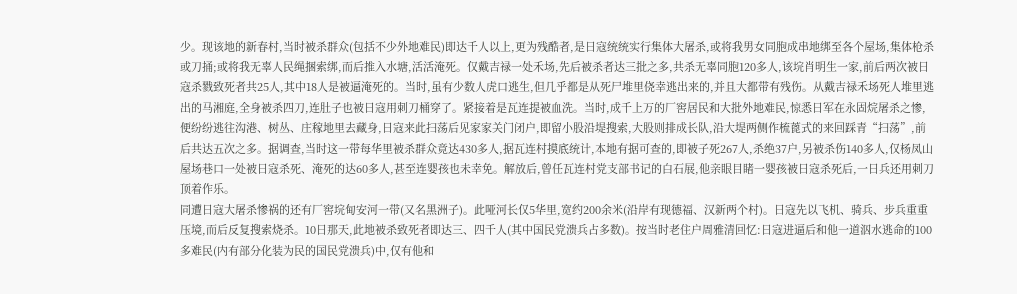少。现该地的新春村,当时被杀群众(包括不少外地难民)即达千人以上,更为残酷者,是日寇统统实行集体大屠杀,或将我男女同胞成串地绑至各个屋场,集体枪杀或刀捅;或将我无辜人民绳捆索绑,而后推入水塘,活活淹死。仅戴吉禄一处禾场,先后被杀者达三批之多,共杀无辜同胞120多人,该垸肖明生一家,前后两次被日寇杀戮致死者共25人,其中18人是被逼淹死的。当时,虽有少数人虎口逃生,但几乎都是从死尸堆里侥幸逃出来的,并且大都带有残伤。从戴吉禄禾场死人堆里逃出的马湘庭,全身被杀四刀,连肚子也被日寇用刺刀桶穿了。紧接着是瓦连提被血洗。当时,成千上万的厂窖居民和大批外地难民,惊悉日军在永固烷屠杀之惨,便纷纷逃往沟港、树丛、庄稼地里去藏身,日寇来此扫荡后见家家关门闭户,即留小股沿堤搜索,大股则排成长队,沿大堤两侧作梳蓖式的来回踩青“扫荡”,前后共达五次之多。据调查,当时这一带每华里被杀群众竟达430多人,据瓦连村摸底统计,本地有据可查的,即被子死267人,杀绝37户,另被杀伤140多人,仅杨凤山屋场巷口一处被日寇杀死、淹死的达60多人,甚至连婴孩也未幸免。解放后,曾任瓦连村党支部书记的白石展,他亲眼目睹一婴孩被日寇杀死后,一日兵还用刺刀顶着作乐。
同遭日寇大屠杀惨祸的还有厂窖垸甸安河一带(又名黑洲子)。此哑河长仅5华里,宽约200余米(沿岸有现德福、汉新两个村)。日寇先以飞机、骑兵、步兵重重压境,而后反复搜索烧杀。10日那天,此地被杀致死者即达三、四千人(其中国民党溃兵占多数)。按当时老住户周雅清回忆:日寇进逼后和他一道泅水逃命的100多难民(内有部分化装为民的国民党溃兵)中,仅有他和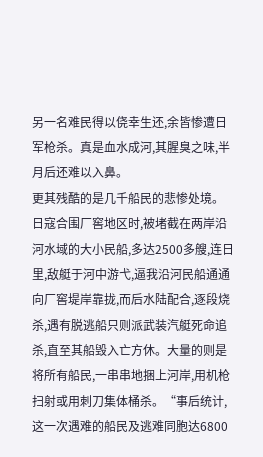另一名难民得以侥幸生还,余皆惨遭日军枪杀。真是血水成河,其腥臭之味,半月后还难以入鼻。
更其残酷的是几千船民的悲惨处境。日寇合围厂窖地区时,被堵截在两岸沿河水域的大小民船,多达2500多艘,连日里,敌艇于河中游弋,逼我沿河民船通通向厂窖堤岸靠拢,而后水陆配合,逐段烧杀,遇有脱逃船只则派武装汽艇死命追杀,直至其船毁入亡方休。大量的则是将所有船民,一串串地捆上河岸,用机枪扫射或用刺刀集体桶杀。“事后统计,这一次遇难的船民及逃难同胞达6800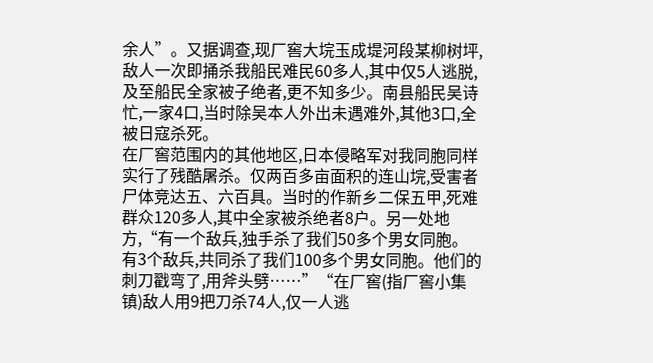余人”。又据调查,现厂窖大垸玉成堤河段某柳树坪,敌人一次即捅杀我船民难民60多人,其中仅5人逃脱,及至船民全家被子绝者,更不知多少。南县船民吴诗忙,一家4口,当时除吴本人外出未遇难外,其他3口,全被日寇杀死。
在厂窖范围内的其他地区,日本侵略军对我同胞同样实行了残酷屠杀。仅两百多亩面积的连山垸,受害者尸体竞达五、六百具。当时的作新乡二保五甲,死难群众120多人,其中全家被杀绝者8户。另一处地方,“有一个敌兵,独手杀了我们50多个男女同胞。有3个敌兵,共同杀了我们100多个男女同胞。他们的刺刀戳弯了,用斧头劈……”“在厂窖(指厂窖小集镇)敌人用9把刀杀74人,仅一人逃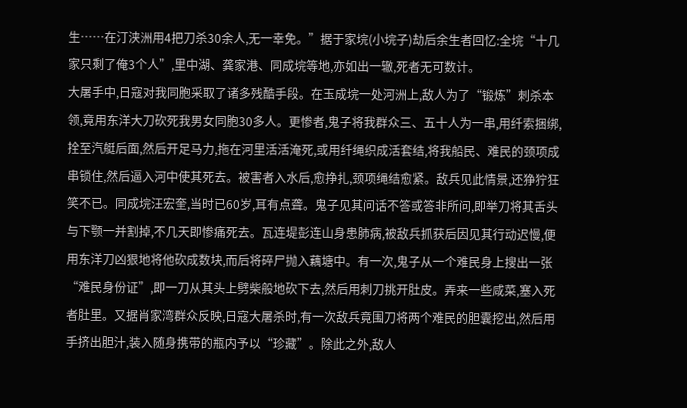生……在汀浃洲用4把刀杀30余人,无一幸免。”据于家垸(小垸子)劫后余生者回忆:全垸“十几家只剩了俺3个人”,里中湖、龚家港、同成垸等地,亦如出一辙,死者无可数计。
大屠手中,日寇对我同胞采取了诸多残酷手段。在玉成垸一处河洲上,敌人为了“锻炼”刺杀本领,竟用东洋大刀砍死我男女同胞30多人。更惨者,鬼子将我群众三、五十人为一串,用纤索捆绑,拴至汽艇后面,然后开足马力,拖在河里活活淹死,或用纤绳织成活套结,将我船民、难民的颈项成串锁住,然后逼入河中使其死去。被害者入水后,愈挣扎,颈项绳结愈紧。敌兵见此情景,还狰狞狂笑不已。同成垸汪宏奎,当时已60岁,耳有点聋。鬼子见其问话不答或答非所问,即举刀将其舌头与下颚一并割掉,不几天即惨痛死去。瓦连堤彭连山身患肺病,被敌兵抓获后因见其行动迟慢,便用东洋刀凶狠地将他砍成数块,而后将碎尸抛入藕塘中。有一次,鬼子从一个难民身上搜出一张“难民身份证”,即一刀从其头上劈柴般地砍下去,然后用刺刀挑开肚皮。弄来一些咸菜,塞入死者肚里。又据肖家湾群众反映,日寇大屠杀时,有一次敌兵竟围刀将两个难民的胆囊挖出,然后用手挤出胆汁,装入随身携带的瓶内予以“珍藏”。除此之外,敌人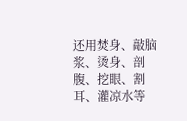还用焚身、敲脑浆、烫身、剖腹、挖眼、割耳、灌凉水等